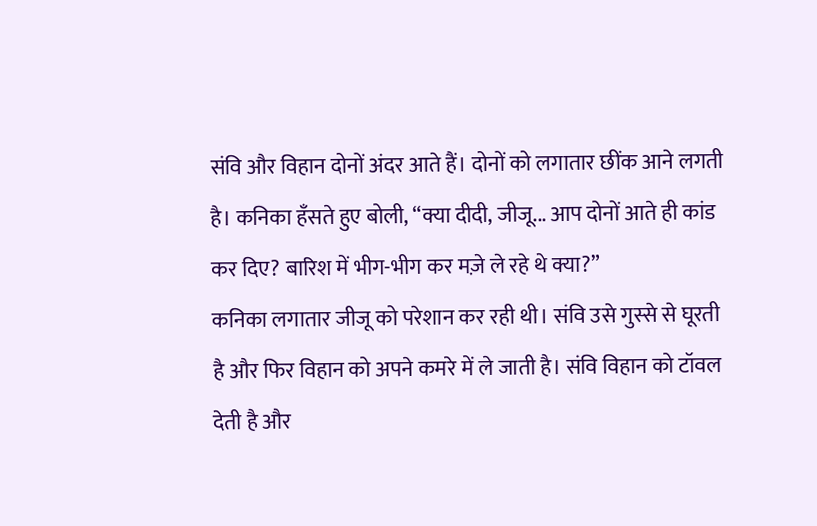संवि और विहान दोनों अंदर आते हैं। दोनों को लगातार छींक आने लगती है। कनिका हँसते हुए बोली, “क्या दीदी, जीजू... आप दोनों आते ही कांड कर दिए? बारिश में भीग-भीग कर मज़े ले रहे थे क्या?”
कनिका लगातार जीजू को परेशान कर रही थी। संवि उसे गुस्से से घूरती है और फिर विहान को अपने कमरे में ले जाती है। संवि विहान को टॉवल देती है और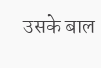उसके बाल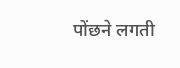पोंछने लगती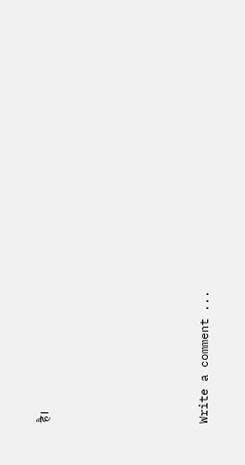है।





Write a comment ...